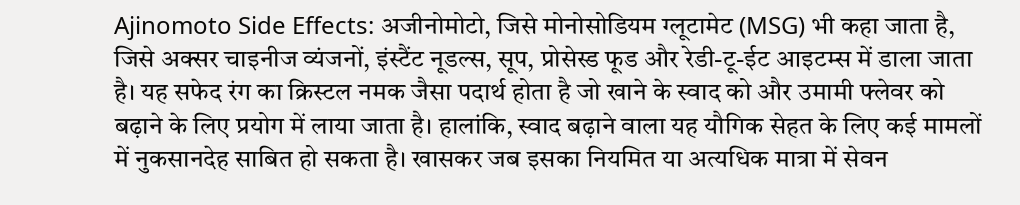Ajinomoto Side Effects: अजीनोमोटो, जिसे मोनोसोडियम ग्लूटामेट (MSG) भी कहा जाता है, जिसे अक्सर चाइनीज व्यंजनों, इंस्टैंट नूडल्स, सूप, प्रोसेस्ड फूड और रेडी-टू-ईट आइटम्स में डाला जाता है। यह सफेद रंग का क्रिस्टल नमक जैसा पदार्थ होता है जो खाने के स्वाद को और उमामी फ्लेवर को बढ़ाने के लिए प्रयोग में लाया जाता है। हालांकि, स्वाद बढ़ाने वाला यह यौगिक सेहत के लिए कई मामलों में नुकसानदेह साबित हो सकता है। खासकर जब इसका नियमित या अत्यधिक मात्रा में सेवन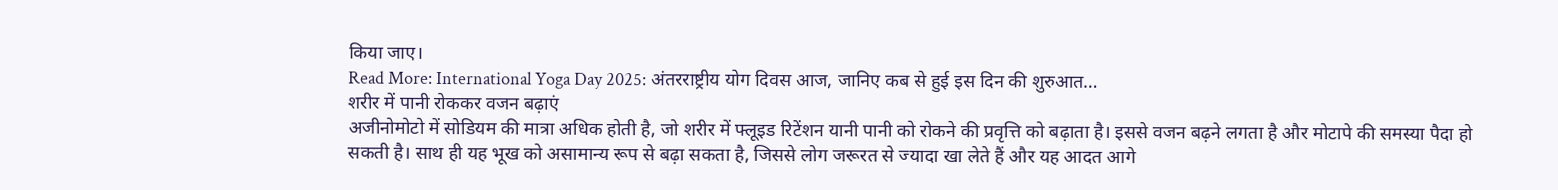किया जाए।
Read More: International Yoga Day 2025: अंतरराष्ट्रीय योग दिवस आज, जानिए कब से हुई इस दिन की शुरुआत…
शरीर में पानी रोककर वजन बढ़ाएं
अजीनोमोटो में सोडियम की मात्रा अधिक होती है, जो शरीर में फ्लूइड रिटेंशन यानी पानी को रोकने की प्रवृत्ति को बढ़ाता है। इससे वजन बढ़ने लगता है और मोटापे की समस्या पैदा हो सकती है। साथ ही यह भूख को असामान्य रूप से बढ़ा सकता है, जिससे लोग जरूरत से ज्यादा खा लेते हैं और यह आदत आगे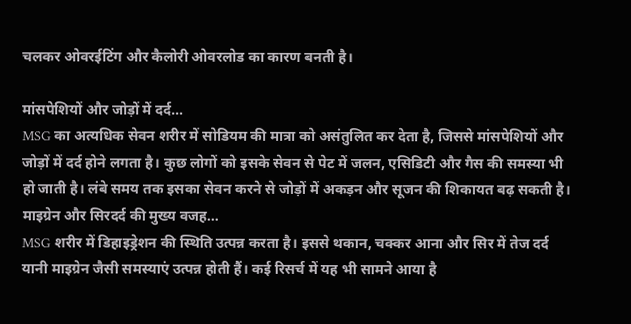चलकर ओवरईटिंग और कैलोरी ओवरलोड का कारण बनती है।

मांसपेशियों और जोड़ों में दर्द…
MSG का अत्यधिक सेवन शरीर में सोडियम की मात्रा को असंतुलित कर देता है, जिससे मांसपेशियों और जोड़ों में दर्द होने लगता है। कुछ लोगों को इसके सेवन से पेट में जलन, एसिडिटी और गैस की समस्या भी हो जाती है। लंबे समय तक इसका सेवन करने से जोड़ों में अकड़न और सूजन की शिकायत बढ़ सकती है।
माइग्रेन और सिरदर्द की मुख्य वजह…
MSG शरीर में डिहाइड्रेशन की स्थिति उत्पन्न करता है। इससे थकान, चक्कर आना और सिर में तेज दर्द यानी माइग्रेन जैसी समस्याएं उत्पन्न होती हैं। कई रिसर्च में यह भी सामने आया है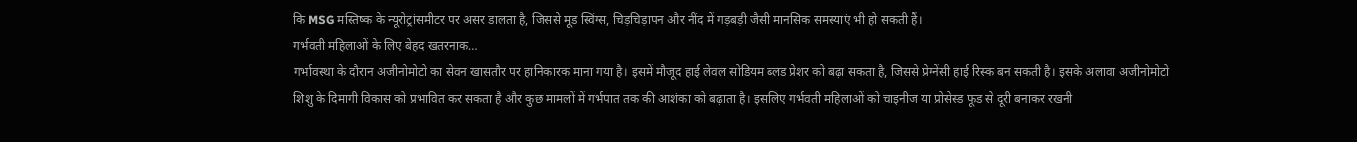कि MSG मस्तिष्क के न्यूरोट्रांसमीटर पर असर डालता है, जिससे मूड स्विंग्स, चिड़चिड़ापन और नींद में गड़बड़ी जैसी मानसिक समस्याएं भी हो सकती हैं।
गर्भवती महिलाओं के लिए बेहद खतरनाक…
गर्भावस्था के दौरान अजीनोमोटो का सेवन खासतौर पर हानिकारक माना गया है। इसमें मौजूद हाई लेवल सोडियम ब्लड प्रेशर को बढ़ा सकता है, जिससे प्रेग्नेंसी हाई रिस्क बन सकती है। इसके अलावा अजीनोमोटो शिशु के दिमागी विकास को प्रभावित कर सकता है और कुछ मामलों में गर्भपात तक की आशंका को बढ़ाता है। इसलिए गर्भवती महिलाओं को चाइनीज या प्रोसेस्ड फूड से दूरी बनाकर रखनी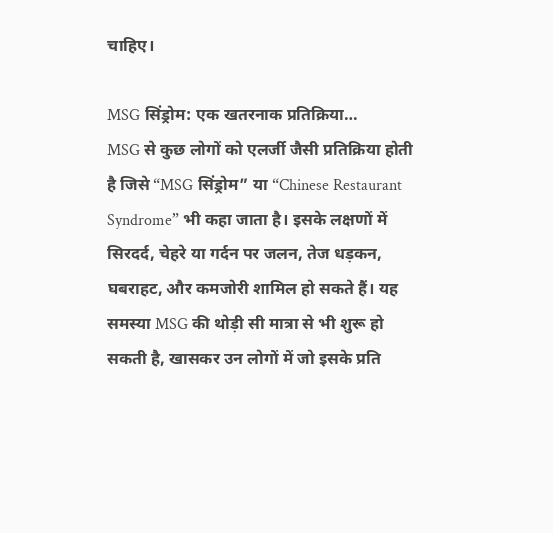चाहिए।

MSG सिंड्रोम: एक खतरनाक प्रतिक्रिया…
MSG से कुछ लोगों को एलर्जी जैसी प्रतिक्रिया होती है जिसे “MSG सिंड्रोम” या “Chinese Restaurant Syndrome” भी कहा जाता है। इसके लक्षणों में सिरदर्द, चेहरे या गर्दन पर जलन, तेज धड़कन, घबराहट, और कमजोरी शामिल हो सकते हैं। यह समस्या MSG की थोड़ी सी मात्रा से भी शुरू हो सकती है, खासकर उन लोगों में जो इसके प्रति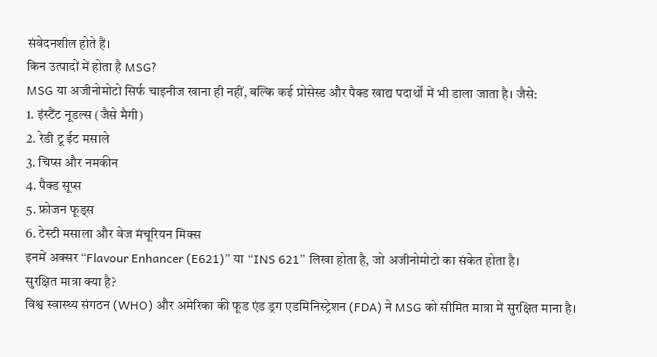संवेदनशील होते हैं।
किन उत्पादों में होता है MSG?
MSG या अजीनोमोटो सिर्फ चाइनीज खाना ही नहीं, बल्कि कई प्रोसेस्ड और पैक्ड खाद्य पदार्थों में भी डाला जाता है। जैसे:
1. इंस्टैंट नूडल्स (जैसे मैगी)
2. रेडी टू ईट मसाले
3. चिप्स और नमकीन
4. पैक्ड सूप्स
5. फ्रोजन फूड्स
6. टेस्टी मसाला और वेज मंचूरियन मिक्स
इनमें अक्सर “Flavour Enhancer (E621)” या “INS 621” लिखा होता है, जो अजीनोमोटो का संकेत होता है।
सुरक्षित मात्रा क्या है?
विश्व स्वास्थ्य संगठन (WHO) और अमेरिका की फूड एंड ड्रग एडमिनिस्ट्रेशन (FDA) ने MSG को सीमित मात्रा में सुरक्षित माना है।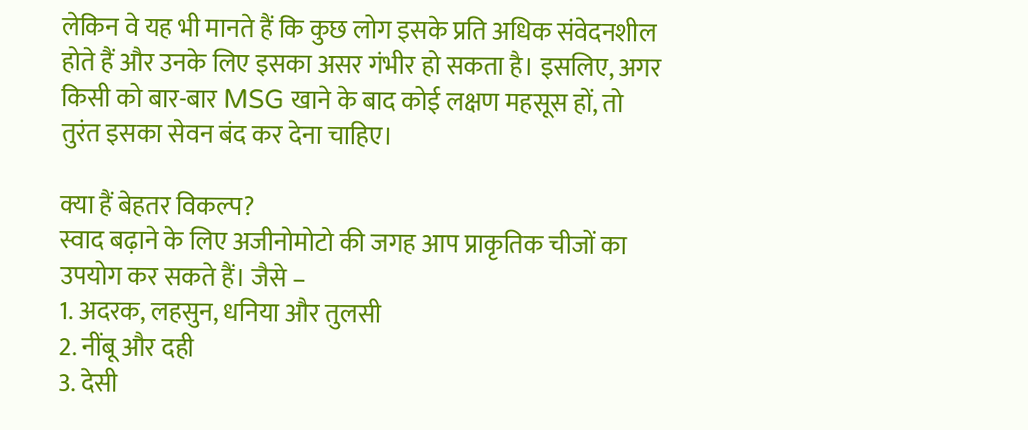लेकिन वे यह भी मानते हैं कि कुछ लोग इसके प्रति अधिक संवेदनशील होते हैं और उनके लिए इसका असर गंभीर हो सकता है। इसलिए, अगर किसी को बार-बार MSG खाने के बाद कोई लक्षण महसूस हों, तो तुरंत इसका सेवन बंद कर देना चाहिए।

क्या हैं बेहतर विकल्प?
स्वाद बढ़ाने के लिए अजीनोमोटो की जगह आप प्राकृतिक चीजों का उपयोग कर सकते हैं। जैसे –
1. अदरक, लहसुन, धनिया और तुलसी
2. नींबू और दही
3. देसी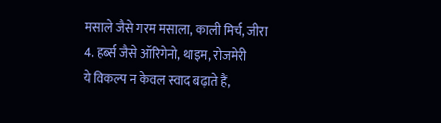मसाले जैसे गरम मसाला, काली मिर्च, जीरा
4. हर्ब्स जैसे ऑरिगेनो, थाइम, रोजमेरी
ये विकल्प न केवल स्वाद बढ़ाते हैं,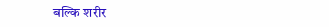बल्कि शरीर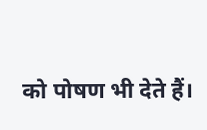को पोषण भी देते हैं।